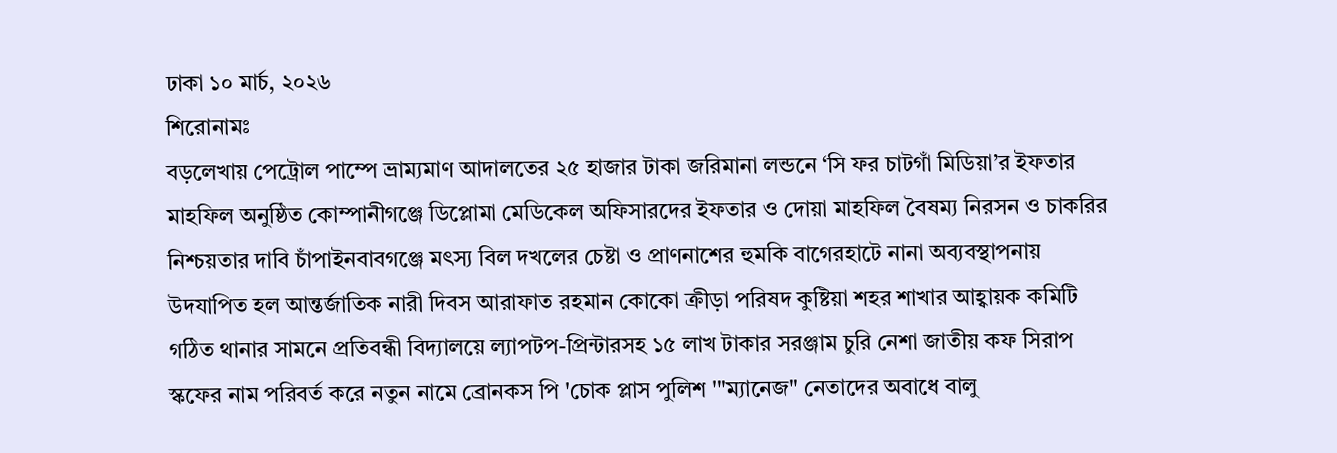ঢাকা ১০ মার্চ, ২০২৬
শিরোনামঃ
বড়লেখায় পেট্রোল পাম্পে ভ্রাম্যমাণ আদালতের ২৫ হাজার টাকা জরিমানা লন্ডনে ‘সি ফর চাটগাঁ মিডিয়া’র ইফতার মাহফিল অনুষ্ঠিত কোম্পানীগঞ্জে ডিপ্লোমা মেডিকেল অফিসারদের ইফতার ও দোয়া মাহফিল বৈষম্য নিরসন ও চাকরির নিশ্চয়তার দাবি চাঁপাইনবাবগঞ্জে মৎস্য বিল দখলের চেষ্টা ও প্রাণনাশের হুমকি বাগেরহাটে নানা অব্যবস্থাপনায় উদযাপিত হল আন্তর্জাতিক নারী দিবস আরাফাত রহমান কোকো ক্রীড়া পরিষদ কুষ্টিয়া শহর শাখার আহ্বায়ক কমিটি গঠিত থানার সামনে প্রতিবন্ধী বিদ্যালয়ে ল্যাপটপ-প্রিন্টারসহ ১৫ লাখ টাকার সরঞ্জাম চুরি নেশা জাতীয় কফ সিরাপ স্কফের নাম পরিবর্ত করে নতুন নামে ব্রোনকস পি 'চোক প্লাস পুলিশ '"ম্যানেজ" নেতাদের অবাধে বালু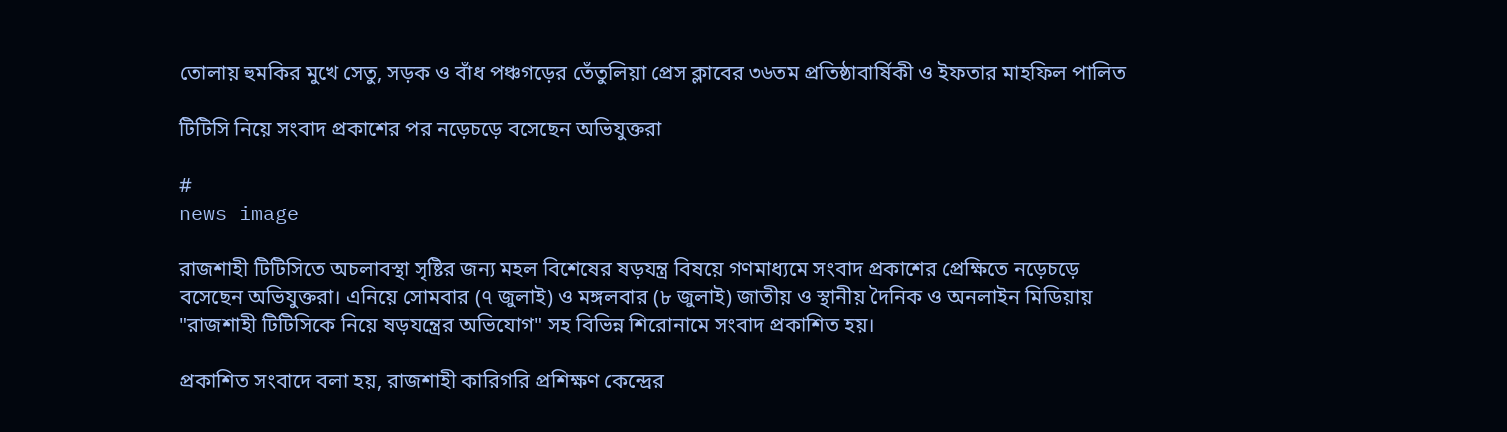তোলায় হুমকির মুখে সেতু, সড়ক ও বাঁধ পঞ্চগড়ের তেঁতুলিয়া প্রেস ক্লাবের ৩৬তম প্রতিষ্ঠাবার্ষিকী ও ইফতার মাহফিল পালিত

টিটিসি নিয়ে সংবাদ প্রকাশের পর নড়েচড়ে বসেছেন অভিযুক্তরা

#
news image

রাজশাহী টিটিসিতে অচলাবস্থা সৃষ্টির জন্য মহল বিশেষের ষড়যন্ত্র বিষয়ে গণমাধ্যমে সংবাদ প্রকাশের প্রেক্ষিতে নড়েচড়ে বসেছেন অভিযুক্তরা। এনিয়ে সোমবার (৭ জুলাই) ও মঙ্গলবার (৮ জুলাই) জাতীয় ও স্থানীয় দৈনিক ও অনলাইন মিডিয়ায় "রাজশাহী টিটিসিকে নিয়ে ষড়যন্ত্রের অভিযোগ" সহ বিভিন্ন শিরোনামে সংবাদ প্রকাশিত হয়।

প্রকাশিত সংবাদে বলা হয়, রাজশাহী কারিগরি প্রশিক্ষণ কেন্দ্রের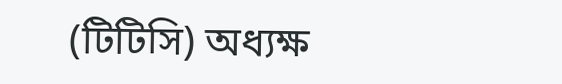(টিটিসি) অধ্যক্ষ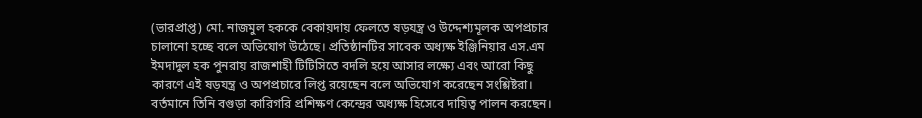(ভারপ্রাপ্ত) মো. নাজমুল হককে বেকায়দায় ফেলতে ষড়যন্ত্র ও উদ্দেশ্যমূলক অপপ্রচার চালানো হচ্ছে বলে অভিযোগ উঠেছে। প্রতিষ্ঠানটির সাবেক অধ্যক্ষ ইঞ্জিনিয়ার এস.এম ইমদাদুল হক পুনরায় রাজশাহী টিটিসিতে বদলি হয়ে আসার লক্ষ্যে এবং আরো কিছু কারণে এই ষড়যন্ত্র ও অপপ্রচারে লিপ্ত রয়েছেন বলে অভিযোগ করেছেন সংশ্লিষ্টরা। বর্তমানে তিনি বগুড়া কারিগরি প্রশিক্ষণ কেন্দ্রের অধ্যক্ষ হিসেবে দায়িত্ব পালন করছেন।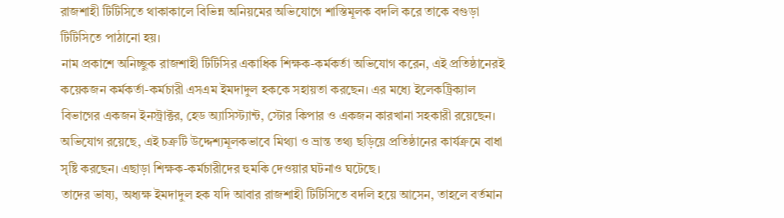রাজশাহী টিটিসিতে থাকাকালে বিভিন্ন অনিয়মের অভিযোগে শাস্তিমূলক বদলি করে তাকে বগুড়া টিটিসিতে পাঠানো হয়।
নাম প্রকাশে অনিচ্ছুক রাজশাহী টিটিসির একাধিক শিক্ষক-কর্মকর্তা অভিযোগ করেন, এই প্রতিষ্ঠানেরই কয়েকজন কর্মকর্তা-কর্মচারী এসএম ইমদাদুল হককে সহায়তা করছেন। এর মধ্যে ইলেকট্রিক্যাল বিভাগের একজন ইনস্ট্রাক্টর, হেড অ্যাসিস্ট্যান্ট, স্টোর কিপার ও একজন কারখানা সহকারী রয়েছেন। অভিযোগ রয়েছে, এই চক্রটি উদ্দেশ্যমূলকভাবে মিথ্যা ও ভ্রান্ত তথ্য ছড়িয়ে প্রতিষ্ঠানের কার্যক্রমে বাধা সৃষ্টি করছেন। এছাড়া শিক্ষক-কর্মচারীদের হুমকি দেওয়ার ঘটনাও ঘটেছে।
তাদের ভাষ্য, অধ্যক্ষ ইমদাদুল হক যদি আবার রাজশাহী টিটিসিতে বদলি হয়ে আসেন, তাহলে বর্তমান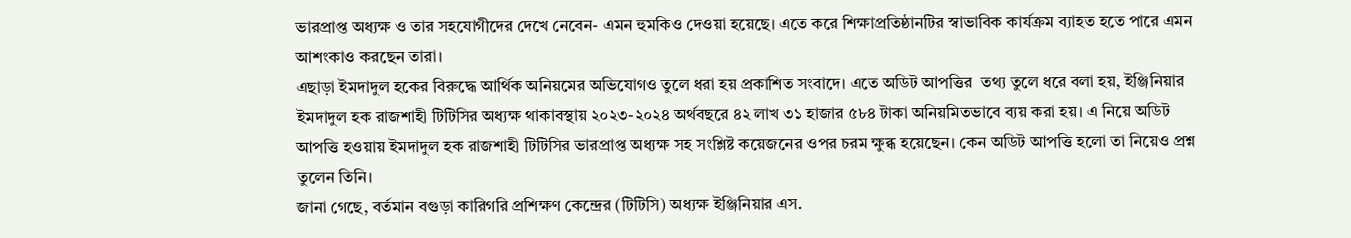ভারপ্রাপ্ত অধ্যক্ষ ও তার সহযোগীদের দেখে নেবেন- এমন হুমকিও দেওয়া হয়েছে। এতে করে শিক্ষাপ্রতিষ্ঠানটির স্বাভাবিক কার্যক্রম ব্যাহত হতে পারে এমন আশংকাও করছেন তারা।
এছাড়া ইমদাদুল হকের বিরুদ্ধে আর্থিক অনিয়মের অভিযোগও তুলে ধরা হয় প্রকাশিত সংবাদে। এতে অডিট আপত্তির  তথ্য তুলে ধরে বলা হয়, ইঞ্জিনিয়ার ইমদাদুল হক রাজশাহী টিটিসির অধ্যক্ষ থাকাবস্থায় ২০২৩-২০২৪ অর্থবছরে ৪২ লাখ ৩১ হাজার ৫৮৪ টাকা অনিয়মিতভাবে ব্যয় করা হয়। এ নিয়ে অডিট আপত্তি হওয়ায় ইমদাদুল হক রাজশাহী টিটিসির ভারপ্রাপ্ত অধ্যক্ষ সহ সংশ্লিষ্ট কয়েজনের ওপর চরম ক্ষুব্ধ হয়েছেন। কেন অডিট আপত্তি হলো তা নিয়েও প্রশ্ন তুলেন তিনি।
জানা গেছে, বর্তমান বগুড়া কারিগরি প্রশিক্ষণ কেন্দ্রের (টিটিসি) অধ্যক্ষ ইঞ্জিনিয়ার এস.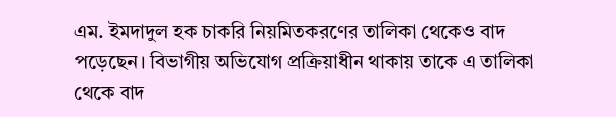এম. ইমদাদুল হক চাকরি নিয়মিতকরণের তালিকা থেকেও বাদ পড়েছেন। বিভাগীয় অভিযোগ প্রক্রিয়াধীন থাকায় তাকে এ তালিকা থেকে বাদ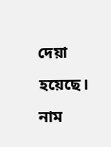দেয়া হয়েছে।
নাম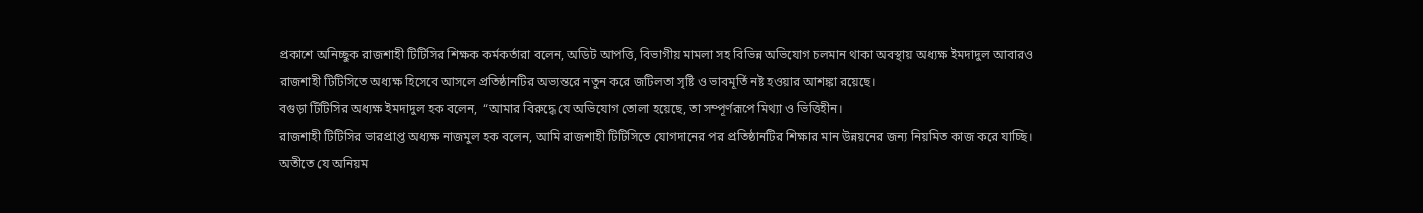প্রকাশে অনিচ্ছুক রাজশাহী টিটিসির শিক্ষক কর্মকর্তারা বলেন, অডিট আপত্তি, বিভাগীয় মামলা সহ বিভিন্ন অভিযোগ চলমান থাকা অবস্থায় অধ্যক্ষ ইমদাদুল আবারও রাজশাহী টিটিসিতে অধ্যক্ষ হিসেবে আসলে প্রতিষ্ঠানটির অভ্যন্তরে নতুন করে জটিলতা সৃষ্টি ও ভাবমূর্তি নষ্ট হওয়ার আশঙ্কা রয়েছে।
বগুড়া টিটিসির অধ্যক্ষ ইমদাদুল হক বলেন,  “আমার বিরুদ্ধে যে অভিযোগ তোলা হয়েছে, তা সম্পূর্ণরূপে মিথ্যা ও ভিত্তিহীন।
রাজশাহী টিটিসির ভারপ্রাপ্ত অধ্যক্ষ নাজমুল হক বলেন, আমি রাজশাহী টিটিসিতে যোগদানের পর প্রতিষ্ঠানটির শিক্ষার মান উন্নয়নের জন্য নিয়মিত কাজ করে যাচ্ছি। অতীতে যে অনিয়ম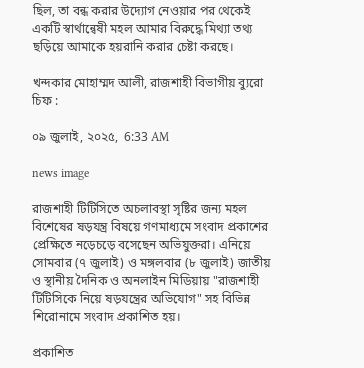ছিল, তা বন্ধ করার উদ্যোগ নেওয়ার পর থেকেই একটি স্বার্থান্বেষী মহল আমার বিরুদ্ধে মিথ্যা তথ্য ছড়িয়ে আমাকে হয়রানি করার চেষ্টা করছে।

খন্দকার মোহাম্মদ আলী, রাজশাহী বিভাগীয় ব্যুরো চিফ :

০৯ জুলাই, ২০২৫,  6:33 AM

news image

রাজশাহী টিটিসিতে অচলাবস্থা সৃষ্টির জন্য মহল বিশেষের ষড়যন্ত্র বিষয়ে গণমাধ্যমে সংবাদ প্রকাশের প্রেক্ষিতে নড়েচড়ে বসেছেন অভিযুক্তরা। এনিয়ে সোমবার (৭ জুলাই) ও মঙ্গলবার (৮ জুলাই) জাতীয় ও স্থানীয় দৈনিক ও অনলাইন মিডিয়ায় "রাজশাহী টিটিসিকে নিয়ে ষড়যন্ত্রের অভিযোগ" সহ বিভিন্ন শিরোনামে সংবাদ প্রকাশিত হয়।

প্রকাশিত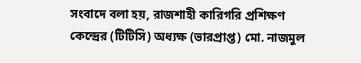সংবাদে বলা হয়, রাজশাহী কারিগরি প্রশিক্ষণ কেন্দ্রের (টিটিসি) অধ্যক্ষ (ভারপ্রাপ্ত) মো. নাজমুল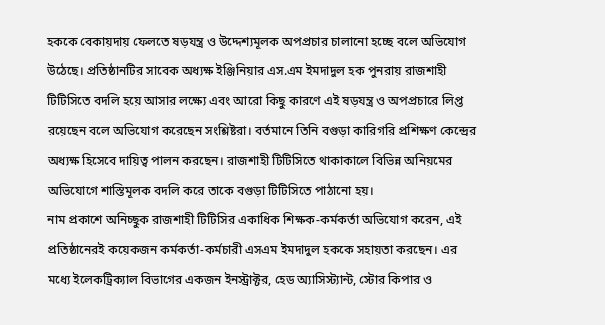হককে বেকায়দায় ফেলতে ষড়যন্ত্র ও উদ্দেশ্যমূলক অপপ্রচার চালানো হচ্ছে বলে অভিযোগ উঠেছে। প্রতিষ্ঠানটির সাবেক অধ্যক্ষ ইঞ্জিনিয়ার এস.এম ইমদাদুল হক পুনরায় রাজশাহী টিটিসিতে বদলি হয়ে আসার লক্ষ্যে এবং আরো কিছু কারণে এই ষড়যন্ত্র ও অপপ্রচারে লিপ্ত রয়েছেন বলে অভিযোগ করেছেন সংশ্লিষ্টরা। বর্তমানে তিনি বগুড়া কারিগরি প্রশিক্ষণ কেন্দ্রের অধ্যক্ষ হিসেবে দায়িত্ব পালন করছেন। রাজশাহী টিটিসিতে থাকাকালে বিভিন্ন অনিয়মের অভিযোগে শাস্তিমূলক বদলি করে তাকে বগুড়া টিটিসিতে পাঠানো হয়।
নাম প্রকাশে অনিচ্ছুক রাজশাহী টিটিসির একাধিক শিক্ষক-কর্মকর্তা অভিযোগ করেন, এই প্রতিষ্ঠানেরই কয়েকজন কর্মকর্তা-কর্মচারী এসএম ইমদাদুল হককে সহায়তা করছেন। এর মধ্যে ইলেকট্রিক্যাল বিভাগের একজন ইনস্ট্রাক্টর, হেড অ্যাসিস্ট্যান্ট, স্টোর কিপার ও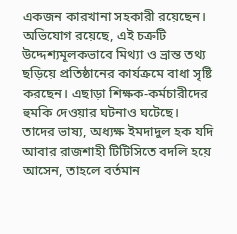একজন কারখানা সহকারী রয়েছেন। অভিযোগ রয়েছে, এই চক্রটি উদ্দেশ্যমূলকভাবে মিথ্যা ও ভ্রান্ত তথ্য ছড়িয়ে প্রতিষ্ঠানের কার্যক্রমে বাধা সৃষ্টি করছেন। এছাড়া শিক্ষক-কর্মচারীদের হুমকি দেওয়ার ঘটনাও ঘটেছে।
তাদের ভাষ্য, অধ্যক্ষ ইমদাদুল হক যদি আবার রাজশাহী টিটিসিতে বদলি হয়ে আসেন, তাহলে বর্তমান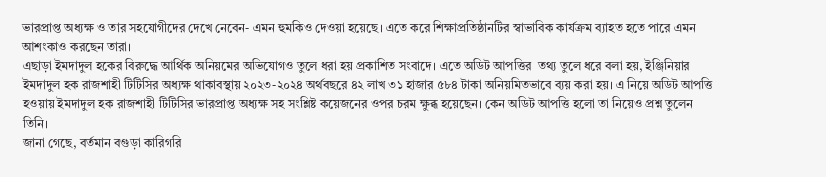ভারপ্রাপ্ত অধ্যক্ষ ও তার সহযোগীদের দেখে নেবেন- এমন হুমকিও দেওয়া হয়েছে। এতে করে শিক্ষাপ্রতিষ্ঠানটির স্বাভাবিক কার্যক্রম ব্যাহত হতে পারে এমন আশংকাও করছেন তারা।
এছাড়া ইমদাদুল হকের বিরুদ্ধে আর্থিক অনিয়মের অভিযোগও তুলে ধরা হয় প্রকাশিত সংবাদে। এতে অডিট আপত্তির  তথ্য তুলে ধরে বলা হয়, ইঞ্জিনিয়ার ইমদাদুল হক রাজশাহী টিটিসির অধ্যক্ষ থাকাবস্থায় ২০২৩-২০২৪ অর্থবছরে ৪২ লাখ ৩১ হাজার ৫৮৪ টাকা অনিয়মিতভাবে ব্যয় করা হয়। এ নিয়ে অডিট আপত্তি হওয়ায় ইমদাদুল হক রাজশাহী টিটিসির ভারপ্রাপ্ত অধ্যক্ষ সহ সংশ্লিষ্ট কয়েজনের ওপর চরম ক্ষুব্ধ হয়েছেন। কেন অডিট আপত্তি হলো তা নিয়েও প্রশ্ন তুলেন তিনি।
জানা গেছে, বর্তমান বগুড়া কারিগরি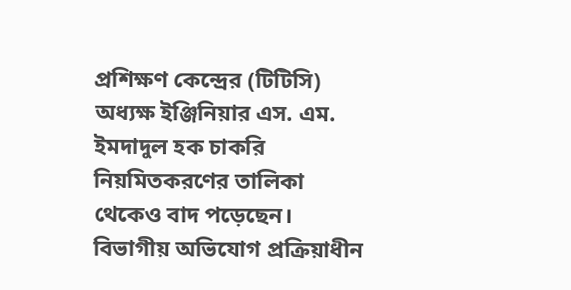প্রশিক্ষণ কেন্দ্রের (টিটিসি) অধ্যক্ষ ইঞ্জিনিয়ার এস. এম. ইমদাদুল হক চাকরি নিয়মিতকরণের তালিকা থেকেও বাদ পড়েছেন। বিভাগীয় অভিযোগ প্রক্রিয়াধীন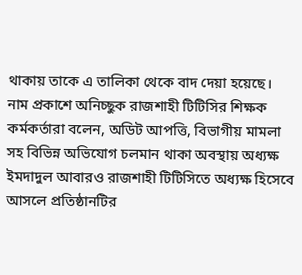থাকায় তাকে এ তালিকা থেকে বাদ দেয়া হয়েছে।
নাম প্রকাশে অনিচ্ছুক রাজশাহী টিটিসির শিক্ষক কর্মকর্তারা বলেন, অডিট আপত্তি, বিভাগীয় মামলা সহ বিভিন্ন অভিযোগ চলমান থাকা অবস্থায় অধ্যক্ষ ইমদাদুল আবারও রাজশাহী টিটিসিতে অধ্যক্ষ হিসেবে আসলে প্রতিষ্ঠানটির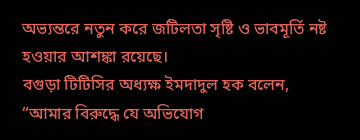অভ্যন্তরে নতুন করে জটিলতা সৃষ্টি ও ভাবমূর্তি নষ্ট হওয়ার আশঙ্কা রয়েছে।
বগুড়া টিটিসির অধ্যক্ষ ইমদাদুল হক বলেন,  “আমার বিরুদ্ধে যে অভিযোগ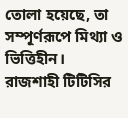তোলা হয়েছে, তা সম্পূর্ণরূপে মিথ্যা ও ভিত্তিহীন।
রাজশাহী টিটিসির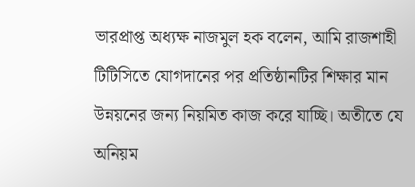ভারপ্রাপ্ত অধ্যক্ষ নাজমুল হক বলেন, আমি রাজশাহী টিটিসিতে যোগদানের পর প্রতিষ্ঠানটির শিক্ষার মান উন্নয়নের জন্য নিয়মিত কাজ করে যাচ্ছি। অতীতে যে অনিয়ম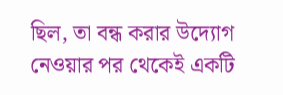ছিল, তা বন্ধ করার উদ্যোগ নেওয়ার পর থেকেই একটি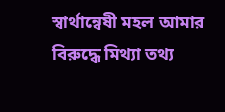স্বার্থান্বেষী মহল আমার বিরুদ্ধে মিথ্যা তথ্য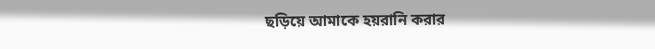ছড়িয়ে আমাকে হয়রানি করার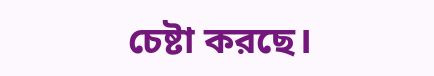চেষ্টা করছে।